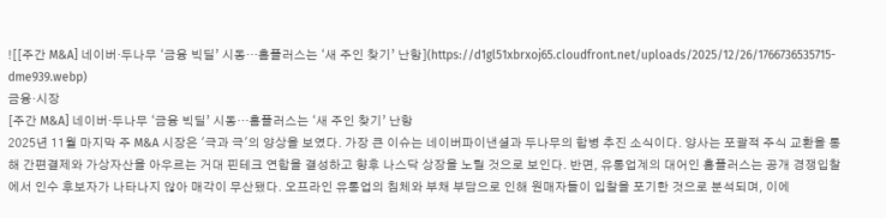![[주간 M&A] 네이버·두나무 ‘금융 빅딜’ 시동…홈플러스는 ‘새 주인 찾기’ 난항](https://d1gl51xbrxoj65.cloudfront.net/uploads/2025/12/26/1766736535715-dme939.webp)
금융·시장
[주간 M&A] 네이버·두나무 ‘금융 빅딜’ 시동…홈플러스는 ‘새 주인 찾기’ 난항
2025년 11월 마지막 주 M&A 시장은 '극과 극'의 양상을 보였다. 가장 큰 이슈는 네이버파이낸셜과 두나무의 합병 추진 소식이다. 양사는 포괄적 주식 교환을 통해 간편결제와 가상자산을 아우르는 거대 핀테크 연합을 결성하고 향후 나스닥 상장을 노릴 것으로 보인다. 반면, 유통업계의 대어인 홈플러스는 공개 경쟁입찰에서 인수 후보자가 나타나지 않아 매각이 무산됐다. 오프라인 유통업의 침체와 부채 부담으로 인해 원매자들이 입찰을 포기한 것으로 분석되며, 이에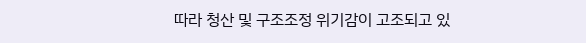따라 청산 및 구조조정 위기감이 고조되고 있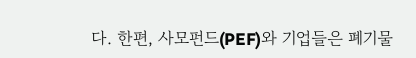다. 한편, 사모펀드(PEF)와 기업들은 폐기물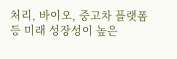처리, 바이오, 중고차 플랫폼 등 미래 성장성이 높은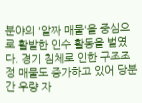분야의 '알짜 매물'을 중심으로 활발한 인수 활동을 벌였다. 경기 침체로 인한 구조조정 매물도 증가하고 있어 당분간 우량 자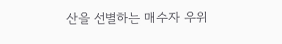산을 선별하는 매수자 우위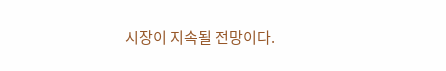시장이 지속될 전망이다.